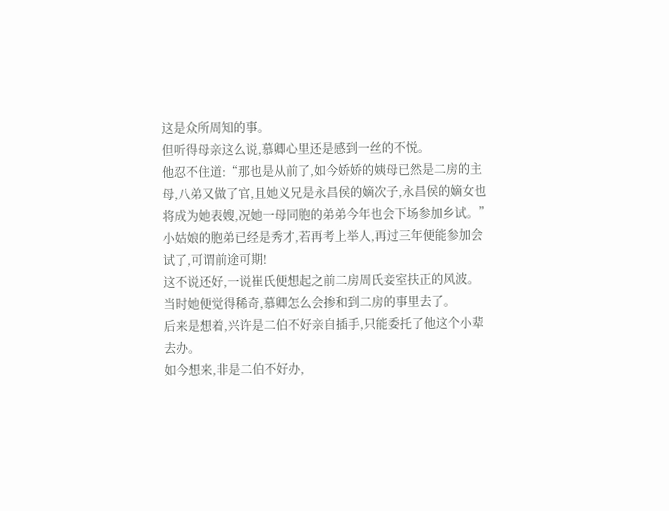这是众所周知的事。
但听得母亲这么说,慕卿心里还是感到一丝的不悦。
他忍不住道:“那也是从前了,如今娇娇的姨母已然是二房的主母,八弟又做了官,且她义兄是永昌侯的嫡次子,永昌侯的嫡女也将成为她表嫂,况她一母同胞的弟弟今年也会下场参加乡试。”
小姑娘的胞弟已经是秀才,若再考上举人,再过三年便能参加会试了,可谓前途可期!
这不说还好,一说崔氏便想起之前二房周氏妾室扶正的风波。
当时她便觉得稀奇,慕卿怎么会掺和到二房的事里去了。
后来是想着,兴许是二伯不好亲自插手,只能委托了他这个小辈去办。
如今想来,非是二伯不好办,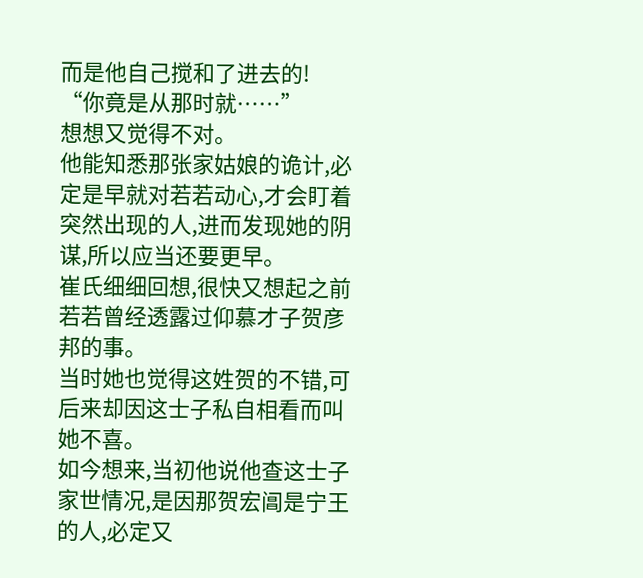而是他自己搅和了进去的!
“你竟是从那时就……”
想想又觉得不对。
他能知悉那张家姑娘的诡计,必定是早就对若若动心,才会盯着突然出现的人,进而发现她的阴谋,所以应当还要更早。
崔氏细细回想,很快又想起之前若若曾经透露过仰慕才子贺彦邦的事。
当时她也觉得这姓贺的不错,可后来却因这士子私自相看而叫她不喜。
如今想来,当初他说他查这士子家世情况,是因那贺宏阊是宁王的人,必定又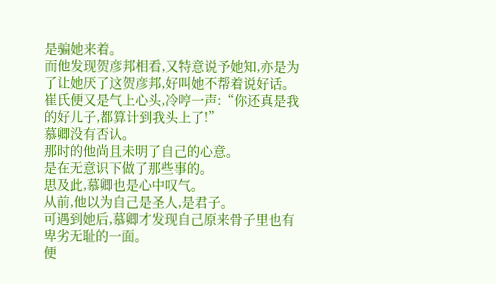是骗她来着。
而他发现贺彦邦相看,又特意说予她知,亦是为了让她厌了这贺彦邦,好叫她不帮着说好话。
崔氏便又是气上心头,冷哼一声:“你还真是我的好儿子,都算计到我头上了!”
慕卿没有否认。
那时的他尚且未明了自己的心意。
是在无意识下做了那些事的。
思及此,慕卿也是心中叹气。
从前,他以为自己是圣人,是君子。
可遇到她后,慕卿才发现自己原来骨子里也有卑劣无耻的一面。
便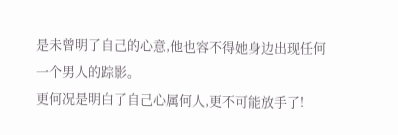是未曾明了自己的心意,他也容不得她身边出现任何一个男人的踪影。
更何况是明白了自己心属何人,更不可能放手了!